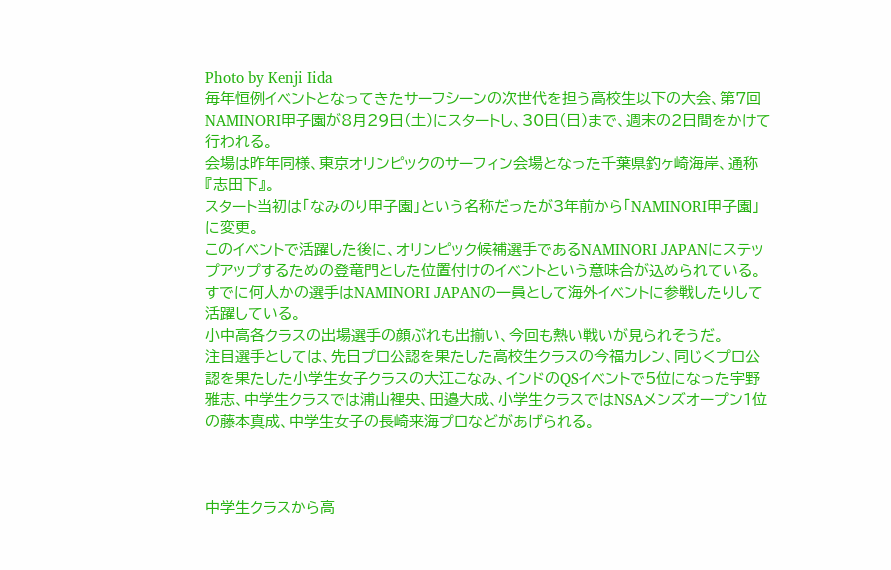Photo by Kenji Iida
毎年恒例イベントとなってきたサーフシーンの次世代を担う高校生以下の大会、第7回NAMINORI甲子園が8月29日(土)にスタートし、30日(日)まで、週末の2日間をかけて行われる。
会場は昨年同様、東京オリンピックのサーフィン会場となった千葉県釣ヶ崎海岸、通称『志田下』。
スタート当初は「なみのり甲子園」という名称だったが3年前から「NAMINORI甲子園」に変更。
このイベントで活躍した後に、オリンピック候補選手であるNAMINORI JAPANにステップアップするための登竜門とした位置付けのイベントという意味合が込められている。
すでに何人かの選手はNAMINORI JAPANの一員として海外イベントに参戦したりして活躍している。
小中高各クラスの出場選手の顔ぶれも出揃い、今回も熱い戦いが見られそうだ。
注目選手としては、先日プロ公認を果たした高校生クラスの今福カレン、同じくプロ公認を果たした小学生女子クラスの大江こなみ、インドのQSイベントで5位になった宇野雅志、中学生クラスでは浦山裡央、田邉大成、小学生クラスではNSAメンズオープン1位の藤本真成、中学生女子の長崎来海プロなどがあげられる。



中学生クラスから高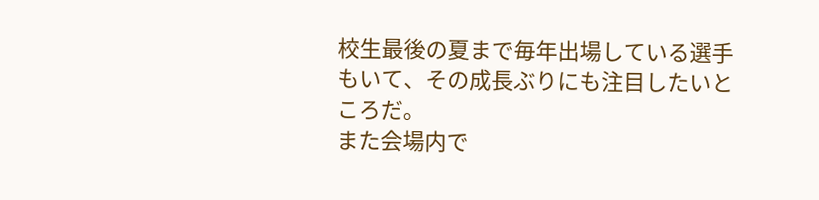校生最後の夏まで毎年出場している選手もいて、その成長ぶりにも注目したいところだ。
また会場内で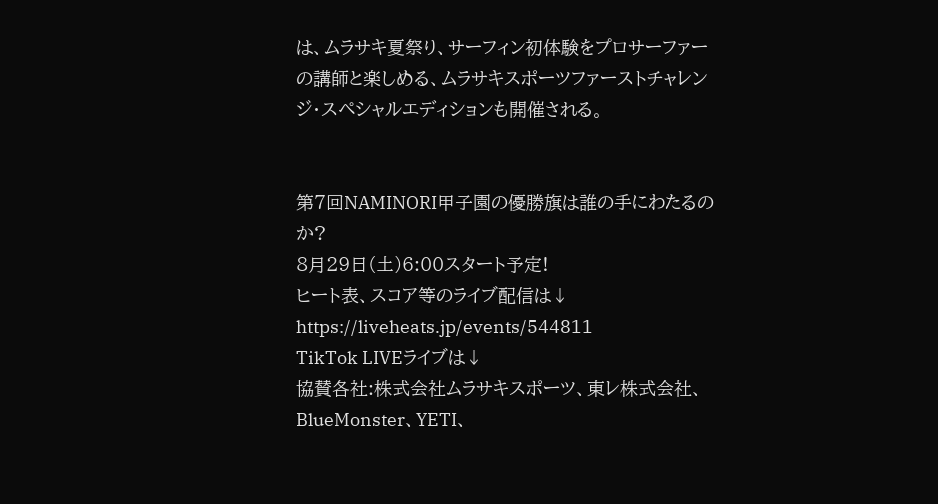は、ムラサキ夏祭り、サーフィン初体験をプロサーファーの講師と楽しめる、ムラサキスポーツファーストチャレンジ・スペシャルエディションも開催される。


第7回NAMINORI甲子園の優勝旗は誰の手にわたるのか?
8月29日(土)6:00スタート予定!
ヒート表、スコア等のライブ配信は↓
https://liveheats.jp/events/544811
TikTok LIVEライブは↓
協賛各社:株式会社ムラサキスポーツ、東レ株式会社、BlueMonster、YETI、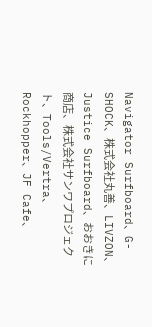Navigator Surfboard、G-SHOCK、株式会社丸善、LIVZON、Justice Surfboard、おおきに商店、株式会社サンワプロジェクト、Tools/Vertra、Rockhopper、JF Cafe、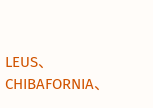LEUS、CHIBAFORNIA、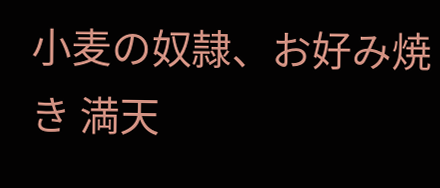小麦の奴隷、お好み焼き 満天